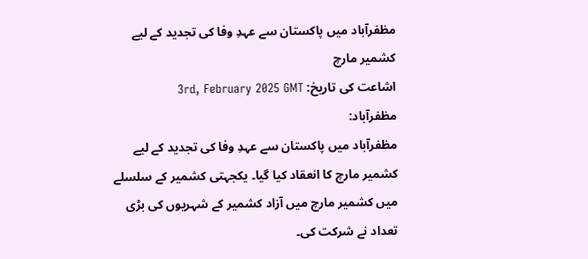مظفرآباد میں پاکستان سے عہدِ وفا کی تجدید کے لیے کشمیر مارچ
اشاعت کی تاریخ: 3rd, February 2025 GMT
مظفرآباد:
مظفرآباد میں پاکستان سے عہدِ وفا کی تجدید کے لیے کشمیر مارچ کا انعقاد کیا گیا۔ یکجہتی کشمیر کے سلسلے میں کشمیر مارچ میں آزاد کشمیر کے شہریوں کی بڑی تعداد نے شرکت کی۔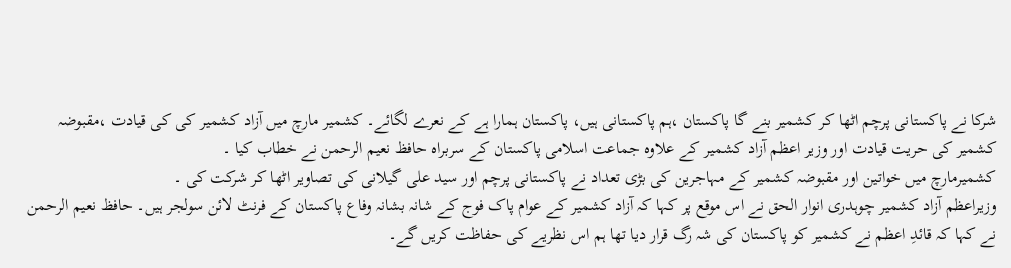شرکا نے پاکستانی پرچم اٹھا کر کشمیر بنے گا پاکستان ،ہم پاکستانی ہیں، پاکستان ہمارا ہے کے نعرے لگائے۔ کشمیر مارچ میں آزاد کشمیر کی کی قیادت ،مقبوضہ کشمیر کی حریت قیادت اور وزیر اعظم آزاد کشمیر کے علاوہ جماعت اسلامی پاکستان کے سربراہ حافظ نعیم الرحمن نے خطاب کیا ۔
کشمیرمارچ میں خواتین اور مقبوضہ کشمیر کے مہاجرین کی بڑی تعداد نے پاکستانی پرچم اور سید علی گیلانی کی تصاویر اٹھا کر شرکت کی ۔
وزیراعظم آزاد کشمیر چوہدری انوار الحق نے اس موقع پر کہا کہ آزاد کشمیر کے عوام پاک فوج کے شانہ بشانہ وفاع پاکستان کے فرنٹ لائن سولجر ہیں۔ حافظ نعیم الرحمن نے کہا کہ قائدِ اعظم نے کشمیر کو پاکستان کی شہ رگ قرار دیا تھا ہم اس نظریے کی حفاظت کریں گے۔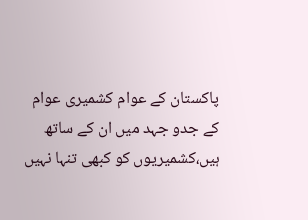پاکستان کے عوام کشمیری عوام کے جدو جہد میں ان کے ساتھ ہیں،کشمیریوں کو کبھی تنہا نہیں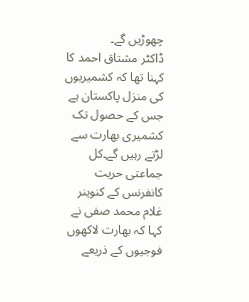چھوڑیں گے۔
ڈاکٹر مشتاق احمد کا کہنا تھا کہ کشمیریوں کی منزل پاکستان ہے جس کے حصول تک کشمیری بھارت سے لڑتے رہیں گے۔کل جماعتی حریت کانفرنس کے کنوینر غلام محمد صفی نے کہا کہ بھارت لاکھوں فوجیوں کے ذریعے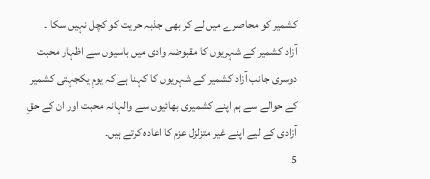کشمیر کو محاصرے میں لے کر بھی جذبہ حریت کو کچل نہیں سکا ۔
آزاد کشمیر کے شہریوں کا مقبوضہ وادی میں باسیوں سے اظہار محبت
دوسری جانب آزاد کشمیر کے شہریوں کا کہنا ہے کہ یومِ یکجہتی کشمیر کے حوالے سے ہم اپنے کشمیری بھائیوں سے والہانہ محبت اور ان کے حقِ آزادی کے لیے اپنے غیر متزلزل عزم کا اعادہ کرتے ہیں۔
5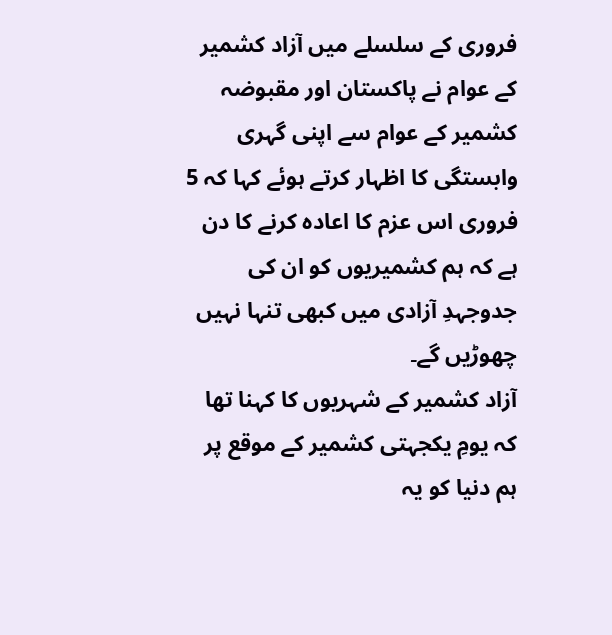فروری کے سلسلے میں آزاد کشمیر کے عوام نے پاکستان اور مقبوضہ کشمیر کے عوام سے اپنی گہری وابستگی کا اظہار کرتے ہوئے کہا کہ 5 فروری اس عزم کا اعادہ کرنے کا دن ہے کہ ہم کشمیریوں کو ان کی جدوجہدِ آزادی میں کبھی تنہا نہیں چھوڑیں گے۔
آزاد کشمیر کے شہریوں کا کہنا تھا کہ یومِ یکجہتی کشمیر کے موقع پر ہم دنیا کو یہ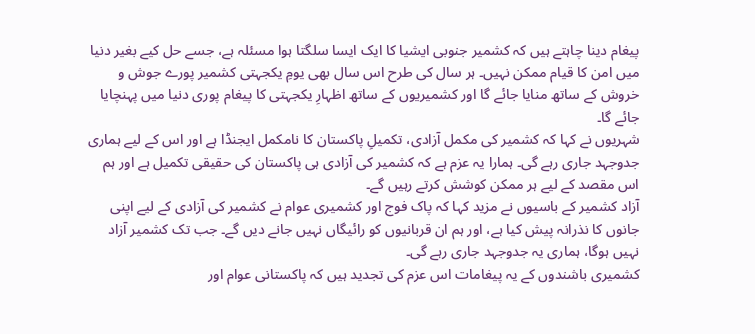پیغام دینا چاہتے ہیں کہ کشمیر جنوبی ایشیا کا ایک ایسا سلگتا ہوا مسئلہ ہے، جسے حل کیے بغیر دنیا میں امن کا قیام ممکن نہیں۔ ہر سال کی طرح اس سال بھی یومِ یکجہتی کشمیر پورے جوش و خروش کے ساتھ منایا جائے گا اور کشمیریوں کے ساتھ اظہارِ یکجہتی کا پیغام پوری دنیا میں پہنچایا جائے گا۔
شہریوں نے کہا کہ کشمیر کی مکمل آزادی، تکمیلِ پاکستان کا نامکمل ایجنڈا ہے اور اس کے لیے ہماری جدوجہد جاری رہے گی۔ ہمارا یہ عزم ہے کہ کشمیر کی آزادی ہی پاکستان کی حقیقی تکمیل ہے اور ہم اس مقصد کے لیے ہر ممکن کوشش کرتے رہیں گے۔
آزاد کشمیر کے باسیوں نے مزید کہا کہ پاک فوج اور کشمیری عوام نے کشمیر کی آزادی کے لیے اپنی جانوں کا نذرانہ پیش کیا ہے، اور ہم ان قربانیوں کو رائیگاں نہیں جانے دیں گے۔ جب تک کشمیر آزاد نہیں ہوگا، ہماری یہ جدوجہد جاری رہے گی۔
کشمیری باشندوں کے یہ پیغامات اس عزم کی تجدید ہیں کہ پاکستانی عوام اور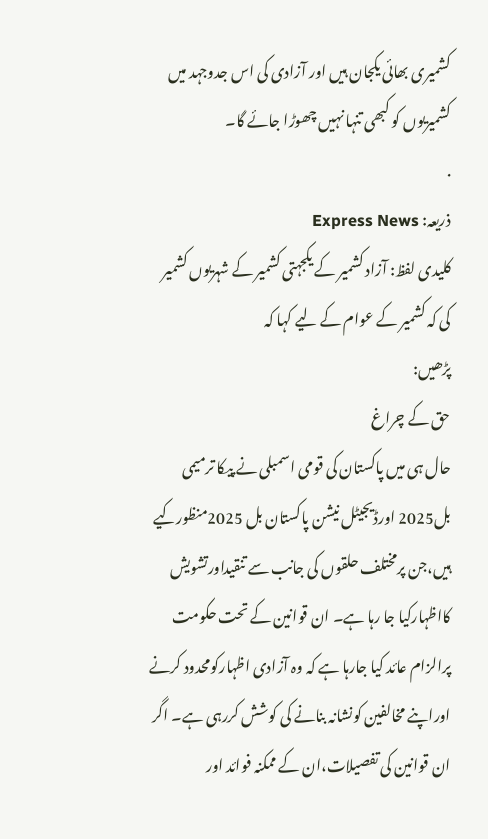کشمیری بھائی یکجان ہیں اور آزادی کی اس جدوجہد میں کشمیریوں کو کبھی تنہا نہیں چھوڑا جائے گا۔
.
ذریعہ: Express News
کلیدی لفظ: آزاد کشمیر کے یکجہتی کشمیر کے شہریوں کشمیر کی کہ کشمیر کے عوام کے لیے کہا کہ
پڑھیں:
حق کے چراغ
حال ہی میں پاکستان کی قومی اسمبلی نے پیکا ترمیمی بل2025 اورڈیجیٹل نیشن پاکستان بل 2025منظورکیے ہیں،جن پرمختلف حلقوں کی جانب سے تنقیداورتشویش کااظہارکیا جا رہا ہے۔ ان قوانین کے تحت حکومت پرالزام عائد کیا جارہا ہے کہ وہ آزادی اظہارکومحدود کرنے اوراپنے مخالفین کونشانہ بنانے کی کوشش کررہی ہے۔ اگر ان قوانین کی تفصیلات،ان کے ممکنہ فوائد اور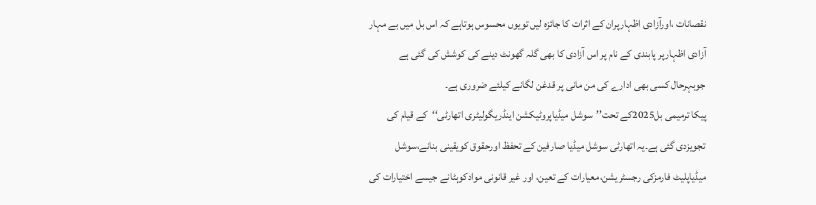نقصانات ،اورآزادی اظہارپران کے اثرات کا جائزہ لیں تویوں محسوس ہوتاہے کہ اس بل میں بے مہار آزادی اظہارپر پابندی کے نام پر اس آزادی کا بھی گلہ گھونٹ دینے کی کوشش کی گئی ہے جوبہرحال کسی بھی ادارے کی من مانی پر قدغن لگانے کیلئے ضروری ہے۔
پیکا ترمیمی بل2025کے تحت’’سوشل میڈیاپروٹیکشن اینڈریگولیٹری اتھارٹی‘‘کے قیام کی تجویزدی گئی ہے۔یہ اتھارٹی سوشل میڈیا صارفین کے تحفظ اورحقوق کویقینی بنانے،سوشل میڈیاپلیٹ فارمزکی رجسٹریشن،معیارات کے تعین، اور غیر قانونی موادکوہٹانے جیسے اختیارات کی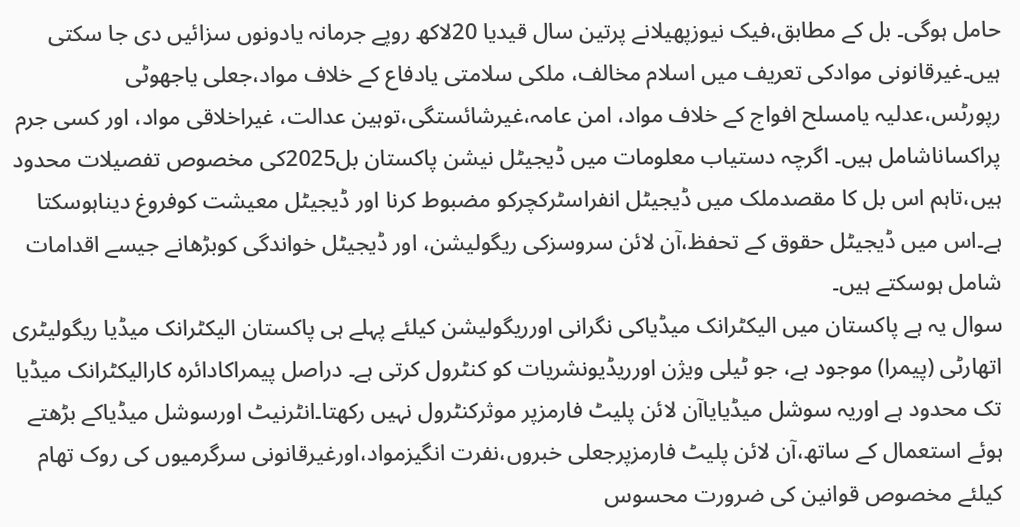حامل ہوگی۔ بل کے مطابق،فیک نیوزپھیلانے پرتین سال قیدیا 20لاکھ روپے جرمانہ یادونوں سزائیں دی جا سکتی ہیں۔غیرقانونی موادکی تعریف میں اسلام مخالف، ملکی سلامتی یادفاع کے خلاف مواد،جعلی یاجھوٹی رپورٹس،عدلیہ یامسلح افواج کے خلاف مواد، امن عامہ،غیرشائستگی،توہین عدالت، غیراخلاقی مواد، اور کسی جرم پراکساناشامل ہیں۔ اگرچہ دستیاب معلومات میں ڈیجیٹل نیشن پاکستان بل2025کی مخصوص تفصیلات محدود ہیں،تاہم اس بل کا مقصدملک میں ڈیجیٹل انفراسٹرکچرکو مضبوط کرنا اور ڈیجیٹل معیشت کوفروغ دیناہوسکتا ہے۔اس میں ڈیجیٹل حقوق کے تحفظ،آن لائن سروسزکی ریگولیشن، اور ڈیجیٹل خواندگی کوبڑھانے جیسے اقدامات شامل ہوسکتے ہیں۔
سوال یہ ہے پاکستان میں الیکٹرانک میڈیاکی نگرانی اورریگولیشن کیلئے پہلے ہی پاکستان الیکٹرانک میڈیا ریگولیٹری اتھارٹی (پیمرا) موجود ہے، جو ٹیلی ویژن اورریڈیونشریات کو کنٹرول کرتی ہے۔ دراصل پیمراکادائرہ کارالیکٹرانک میڈیا تک محدود ہے اوریہ سوشل میڈیایاآن لائن پلیٹ فارمزپر موثرکنٹرول نہیں رکھتا۔انٹرنیٹ اورسوشل میڈیاکے بڑھتے ہوئے استعمال کے ساتھ،آن لائن پلیٹ فارمزپرجعلی خبروں،نفرت انگیزمواد،اورغیرقانونی سرگرمیوں کی روک تھام کیلئے مخصوص قوانین کی ضرورت محسوس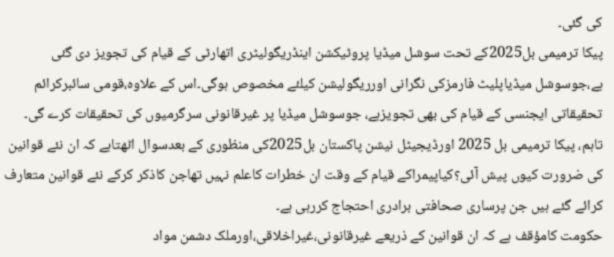کی گئی۔
پیکا ترمیمی بل2025کے تحت سوشل میڈیا پروٹیکشن اینڈریگولیٹری اتھارٹی کے قیام کی تجویز دی گئی ہے،جوسوشل میڈیاپلیٹ فارمزکی نگرانی اورریگولیشن کیلئے مخصوص ہوگی۔اس کے علاوہ،قومی سائبرکرائم تحقیقاتی ایجنسی کے قیام کی بھی تجویزہے، جوسوشل میڈیا پر غیرقانونی سرگرمیوں کی تحقیقات کرے گی۔ تاہم، پیکا ترمیمی بل 2025 اورڈیجیٹل نیشن پاکستان بل2025کی منظوری کے بعدسوال اٹھتاہے کہ ان نئے قوانین کی ضرورت کیوں پیش آئی؟کیاپیمراکے قیام کے وقت ان خطرات کاعلم نہیں تھاجن کاذکر کرکے نئے قوانین متعارف کرائے گئے ہیں جن پرساری صحافتی برادری احتجاج کررہی ہے۔
حکومت کامؤقف ہے کہ ان قوانین کے ذریعے غیرقانونی،غیراخلاقی،اورملک دشمن مواد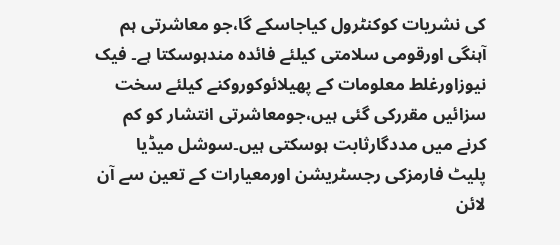کی نشریات کوکنٹرول کیاجاسکے گا،جو معاشرتی ہم آہنگی اورقومی سلامتی کیلئے فائدہ مندہوسکتا ہے۔ فیک نیوزاورغلط معلومات کے پھیلائوکوروکنے کیلئے سخت سزائیں مقررکی گئی ہیں،جومعاشرتی انتشار کو کم کرنے میں مددگارثابت ہوسکتی ہیں۔سوشل میڈیا پلیٹ فارمزکی رجسٹریشن اورمعیارات کے تعین سے آن لائن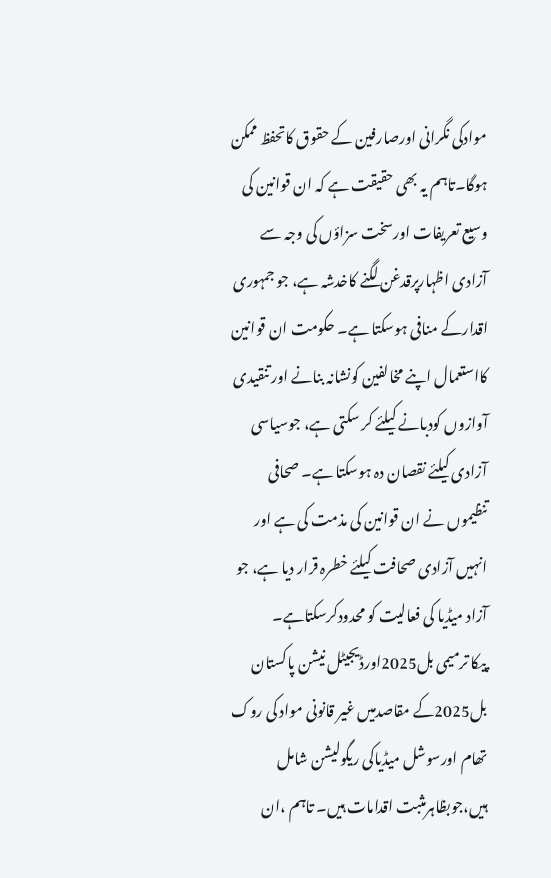موادکی نگرانی اورصارفین کے حقوق کاتحفظ ممکن ہوگا۔تاہم یہ بھی حقیقت ہے کہ ان قوانین کی وسیع تعریفات اورسخت سزاؤں کی وجہ سے آزادی اظہارپرقدغن لگنے کاخدشہ ہے، جو جمہوری اقدارکے منافی ہوسکتا ہے۔ حکومت ان قوانین کااستعمال اپنے مخالفین کونشانہ بنانے اور تنقیدی آوازوں کودبانے کیلئے کر سکتی ہے، جوسیاسی آزادی کیلئے نقصان دہ ہوسکتا ہے۔ صحافی تنظیموں نے ان قوانین کی مذمت کی ہے اور انہیں آزادی صحافت کیلئے خطرہ قرار دیا ہے، جو آزاد میڈیا کی فعالیت کو محدودکرسکتاہے۔
پیکا ترمیمی بل2025اورڈیجیٹل نیشن پاکستان بل2025کے مقاصدمیں غیر قانونی مواد کی روک تھام اورسوشل میڈیاکی ریگولیشن شامل ہیں،جوبظاہرمثبت اقدامات ہیں۔ تاہم ،ان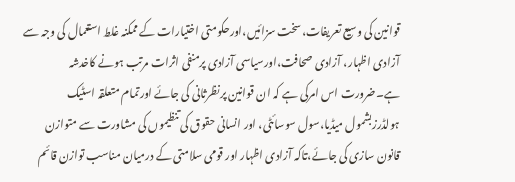قوانین کی وسیع تعریفات،سخت سزائیں،اورحکومتی اختیارات کے ممکنہ غلط استعمال کی وجہ سے آزادی اظہار، آزادی صحافت،اورسیاسی آزادی پرمنفی اثرات مرتب ہونے کاخدشہ ہے۔ضرورت اس امرکی ہے کہ ان قوانین پرنظرثانی کی جائے اورتمام متعلقہ اسٹیک ہولڈرزبشمول میڈیا،سول سوسائٹی، اور انسانی حقوق کی تنظیموں کی مشاورت سے متوازن قانون سازی کی جائے،تاکہ آزادی اظہار اور قومی سلامتی کے درمیان مناسب توازن قائم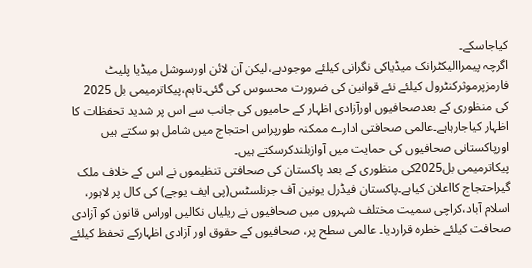کیاجاسکے۔
اگرچہ پیمراالیکٹرانک میڈیاکی نگرانی کیلئے موجودہے،لیکن آن لائن اورسوشل میڈیا پلیٹ فارمزپرموثرکنٹرول کیلئے نئے قوانین کی ضرورت محسوس کی گئی۔تاہم،پیکاترمیمی بل 2025 کی منظوری کے بعدصحافیوں اورآزادی اظہار کے حامیوں کی جانب سے اس پر شدید تحفظات کا اظہار کیاجارہاہے۔عالمی صحافتی ادارے ممکنہ طورپراس احتجاج میں شامل ہو سکتے ہیں اورپاکستانی صحافیوں کی حمایت میں آوازبلندکرسکتے ہیں۔
پیکاترمیمی بل2025کی منظوری کے بعد پاکستان کی صحافتی تنظیموں نے اس کے خلاف ملک گیراحتجاج کااعلان کیاہے۔پاکستان فیڈرل یونین آف جرنلسٹس(پی ایف یوجے) کی کال پر لاہور، اسلام آباد،کراچی سمیت مختلف شہروں میں صحافیوں نے ریلیاں نکالیں اوراس قانون کو آزادی صحافت کیلئے خطرہ قراردیا۔ عالمی سطح پر، صحافیوں کے حقوق اور آزادی اظہارکے تحفظ کیلئے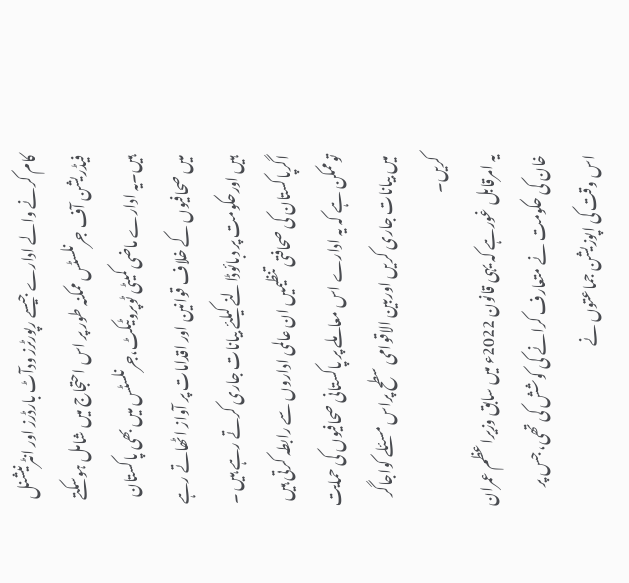کام کرنے والے ادارے جیسے رپورٹرز ودآٹ بارڈرز اور انٹرنیشنل فیڈریشن آف جرنلسٹس ممکنہ طور پر اس احتجاج میں شامل ہوسکتے ہیں۔یہ ادارے ماضی کمیٹی ٹوپروٹیکٹ،جرنلسٹس میں بھی پاکستان میں صحافیوں کے خلاف قوانین اور اقدامات پر آواز اٹھاتے رہے ہیں اورحکومت پر دبائوڈالنے کیلئے بیانات جاری کرتے رہے ہیں ۔ اگرپاکستان کی صحافتی تنظیمیں ان عالمی اداروں سے رابطہ کرتی ہیں توممکن ہے کہ یہ ادارے اس معاملے پر پاکستانی صحافیوں کی حمایت میں بیانات جاری کریں اوربین الاقوامی سطح پراس مسئلے کواجاگر کریں۔
یہ امرقابل غورہے کہ یہی قانون 2022ء میں سابق وزیراعظم عمران خان کی حکومت نے متعارف کرانے کی کوشش کی تھی، جس پر اس وقت کی اپوزیشن جماعتوں نے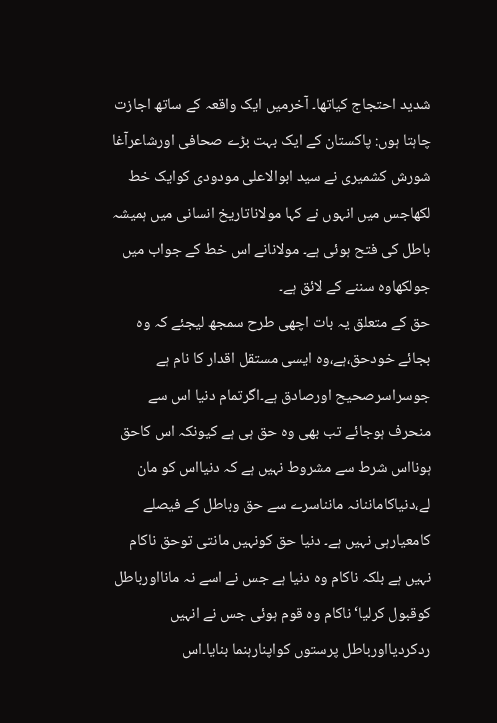شدید احتجاج کیاتھا۔ آخرمیں ایک واقعہ کے ساتھ اجازت چاہتا ہوں: پاکستان کے ایک بہت بڑے صحافی اورشاعرآغا شورش کشمیری نے سید ابوالاعلی مودودی کوایک خط لکھاجس میں انہوں نے کہا مولاناتاریخ انسانی میں ہمیشہ باطل کی فتح ہوئی ہے۔ مولانانے اس خط کے جواب میں جولکھاوہ سننے کے لائق ہے۔
حق کے متعلق یہ بات اچھی طرح سمجھ لیجئے کہ وہ بجائے خودحق،ہے،وہ ایسی مستقل اقدار کا نام ہے جوسراسرصحیح اورصادق ہے۔اگرتمام دنیا اس سے منحرف ہوجائے تب بھی وہ حق ہی ہے کیونکہ اس کاحق ہونااس شرط سے مشروط نہیں ہے کہ دنیااس کو مان لے،دنیاکاماننانہ مانناسرے سے حق وباطل کے فیصلے کامعیارہی نہیں ہے۔ دنیا حق کونہیں مانتی توحق ناکام نہیں ہے بلکہ ناکام وہ دنیا ہے جس نے اسے نہ مانااورباطل کوقبول کرلیا‘ ناکام وہ قوم ہوئی جس نے انہیں ردکردیااورباطل پرستوں کواپنارہنما بنایا۔اس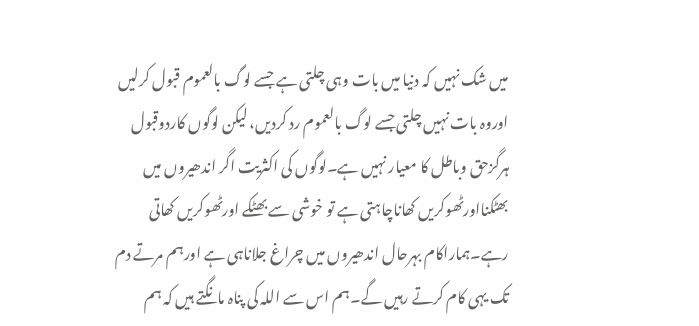میں شک نہیں کہ دنیا میں بات وہی چلتی ہے جسے لوگ بالعموم قبول کرلیں اوروہ بات نہیں چلتی جسے لوگ بالعموم رد کردیں، لیکن لوگوں کاردوقبول ہرگزحق وباطل کا معیار نہیں ہے۔لوگوں کی اکثریت اگر اندھیروں میں بھٹکنااورٹھوکریں کھاناچاہتی ہے تو خوشی سے بھٹکے اورٹھوکریں کھاتی رہے۔ہماراکام بہرحال اندھیروں میں چراغ جلاناہی ہے اورہم مرتے دم تک یہی کام کرتے رہیں گے۔ہم اس سے اللہ کی پناہ مانگتے ہیں کہ ہم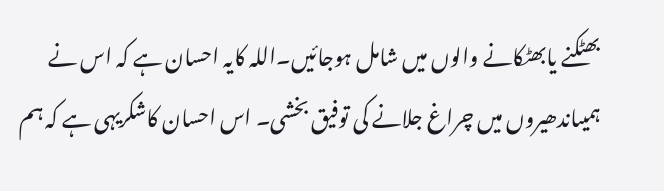بھٹکنے یابھٹکانے والوں میں شامل ہوجائیں۔اللہ کایہ احسان ہے کہ اس نے ہمیںاندھیروں میں چراغ جلانے کی توفیق بخشی۔ اس احسان کاشکریہی ہے کہ ہم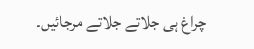چراغ ہی جلاتے جلاتے مرجائیں۔